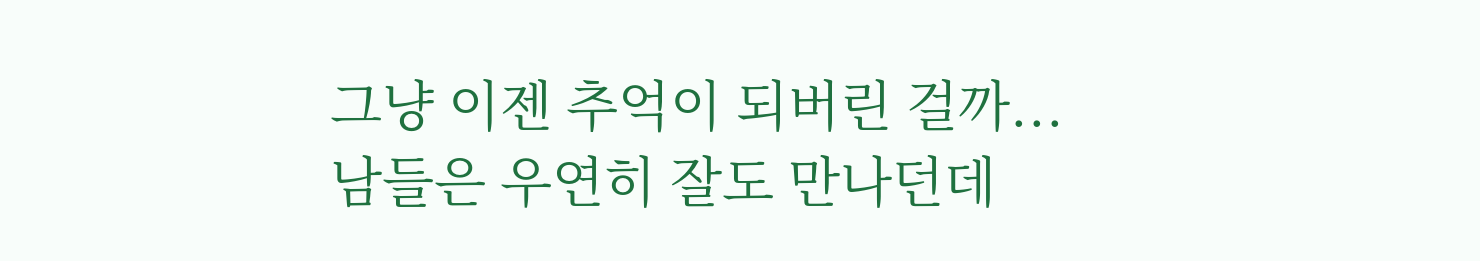그냥 이젠 추억이 되버린 걸까...
남들은 우연히 잘도 만나던데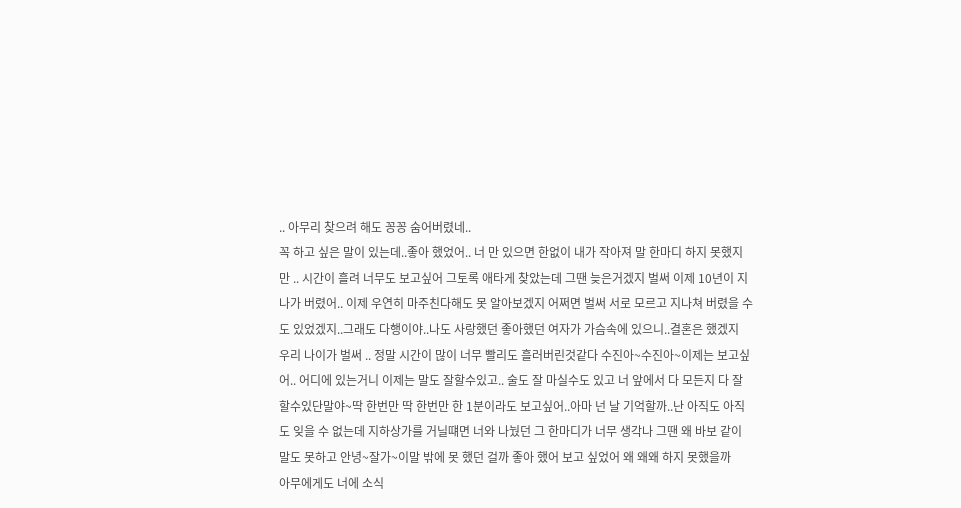.. 아무리 찾으려 해도 꽁꽁 숨어버렸네..
꼭 하고 싶은 말이 있는데..좋아 했었어.. 너 만 있으면 한없이 내가 작아져 말 한마디 하지 못했지
만 .. 시간이 흘려 너무도 보고싶어 그토록 애타게 찾았는데 그땐 늦은거겠지 벌써 이제 10년이 지
나가 버렸어.. 이제 우연히 마주친다해도 못 알아보겠지 어쩌면 벌써 서로 모르고 지나쳐 버렸을 수
도 있었겠지..그래도 다행이야..나도 사랑했던 좋아했던 여자가 가슴속에 있으니..결혼은 했겠지
우리 나이가 벌써 .. 정말 시간이 많이 너무 빨리도 흘러버린것같다 수진아~수진아~이제는 보고싶
어.. 어디에 있는거니 이제는 말도 잘할수있고.. 술도 잘 마실수도 있고 너 앞에서 다 모든지 다 잘
할수있단말야~딱 한번만 딱 한번만 한 1분이라도 보고싶어..아마 넌 날 기억할까..난 아직도 아직
도 잊을 수 없는데 지하상가를 거닐떄면 너와 나눴던 그 한마디가 너무 생각나 그땐 왜 바보 같이
말도 못하고 안녕~잘가~이말 밖에 못 했던 걸까 좋아 했어 보고 싶었어 왜 왜왜 하지 못했을까
아무에게도 너에 소식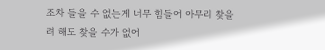조차 들을 수 없는게 너무 힘들어 아무리 찾을려 해도 찾을 수가 없어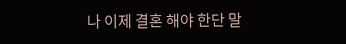나 이제 결혼 해야 한단 말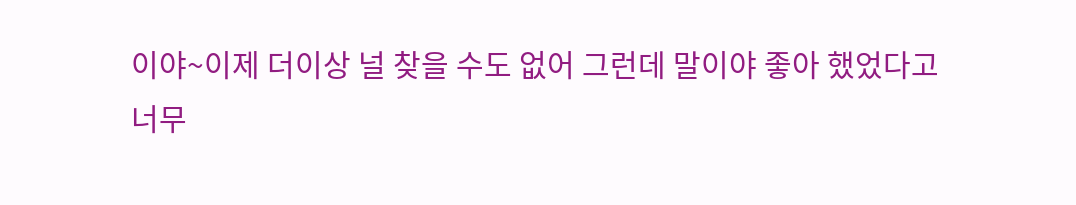이야~이제 더이상 널 찾을 수도 없어 그런데 말이야 좋아 했었다고
너무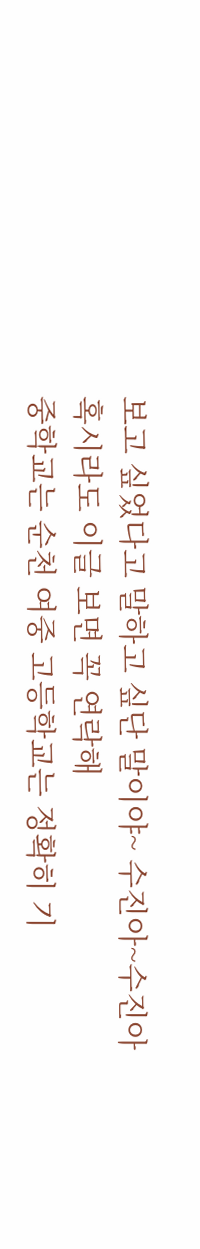보고 싶었다고 말하고 싶단 말이야~ 수진아~수진아
혹시라도 이글 보면 꼭 연락해
중학교는 순천 여중 고등학교는 정확히 기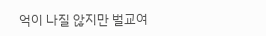억이 나질 않지만 벌교여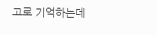고로 기억하는데